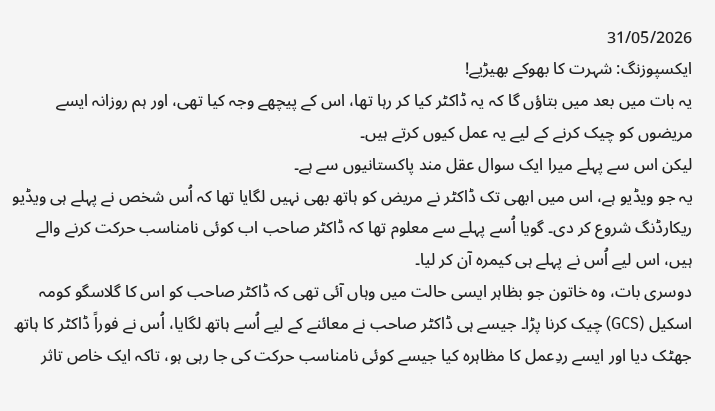31/05/2026
ایکسپوزنگ: شہرت کا بھوکے بھیڑیے!
یہ بات میں بعد میں بتاؤں گا کہ یہ ڈاکٹر کیا کر رہا تھا، اس کے پیچھے وجہ کیا تھی، اور ہم روزانہ ایسے مریضوں کو چیک کرنے کے لیے یہ عمل کیوں کرتے ہیں۔
لیکن اس سے پہلے میرا ایک سوال عقل مند پاکستانیوں سے ہے۔
یہ جو ویڈیو ہے، اس میں ابھی تک ڈاکٹر نے مریض کو ہاتھ بھی نہیں لگایا تھا کہ اُس شخص نے پہلے ہی ویڈیو ریکارڈنگ شروع کر دی۔ گویا اُسے پہلے سے معلوم تھا کہ ڈاکٹر صاحب اب کوئی نامناسب حرکت کرنے والے ہیں، اس لیے اُس نے پہلے ہی کیمرہ آن کر لیا۔
دوسری بات، وہ خاتون جو بظاہر ایسی حالت میں وہاں آئی تھی کہ ڈاکٹر صاحب کو اس کا گلاسگو کومہ اسکیل (GCS) چیک کرنا پڑا۔ جیسے ہی ڈاکٹر صاحب نے معائنے کے لیے اُسے ہاتھ لگایا، اُس نے فوراً ڈاکٹر کا ہاتھ جھٹک دیا اور ایسے ردِعمل کا مظاہرہ کیا جیسے کوئی نامناسب حرکت کی جا رہی ہو، تاکہ ایک خاص تاثر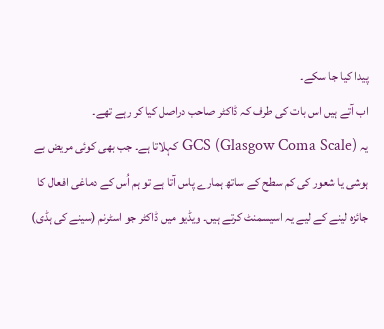پیدا کیا جا سکے۔
اب آتے ہیں اس بات کی طرف کہ ڈاکٹر صاحب دراصل کیا کر رہے تھے۔
یہ GCS (Glasgow Coma Scale) کہلاتا ہے۔ جب بھی کوئی مریض بے ہوشی یا شعور کی کم سطح کے ساتھ ہمارے پاس آتا ہے تو ہم اُس کے دماغی افعال کا جائزہ لینے کے لیے یہ اسیسمنٹ کرتے ہیں۔ ویڈیو میں ڈاکٹر جو اسٹرنم (سینے کی ہڈی)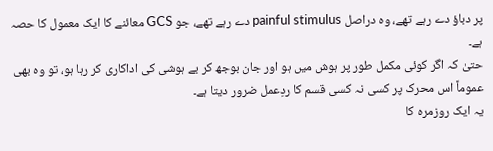پر دباؤ دے رہے تھے، وہ دراصل painful stimulus دے رہے تھے، جو GCS معائنے کا ایک معمول کا حصہ ہے۔
حتیٰ کہ اگر کوئی مکمل طور پر ہوش میں ہو اور جان بوجھ کر بے ہوشی کی اداکاری کر رہا ہو، تو وہ بھی عموماً اس محرک پر کسی نہ کسی قسم کا ردِعمل ضرور دیتا ہے۔
یہ ایک روزمرہ کا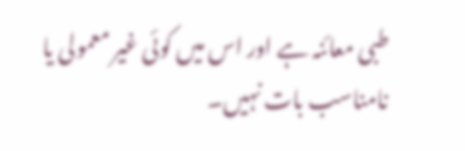طبی معائنہ ہے اور اس میں کوئی غیر معمولی یا نامناسب بات نہیں۔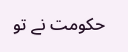حکومت نے تو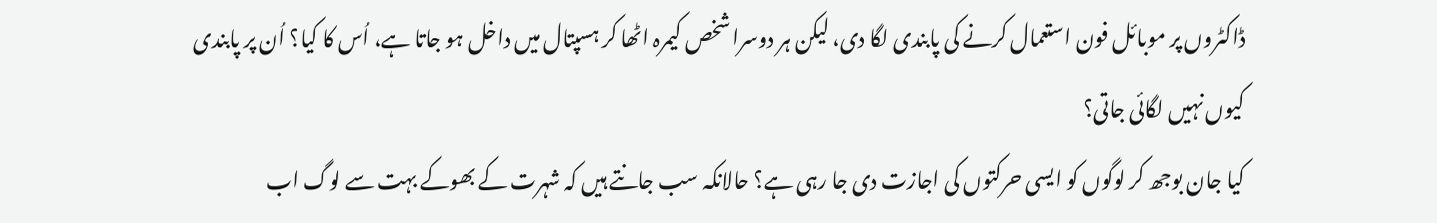ڈاکٹروں پر موبائل فون استعمال کرنے کی پابندی لگا دی، لیکن ہر دوسرا شخص کیمرہ اٹھا کر ہسپتال میں داخل ہو جاتا ہے، اُس کا کیا؟ اُن پر پابندی کیوں نہیں لگائی جاتی؟
کیا جان بوجھ کر لوگوں کو ایسی حرکتوں کی اجازت دی جا رہی ہے؟ حالانکہ سب جانتے ہیں کہ شہرت کے بھوکے بہت سے لوگ اب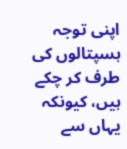اپنی توجہ ہسپتالوں کی طرف کر چکے ہیں، کیونکہ یہاں سے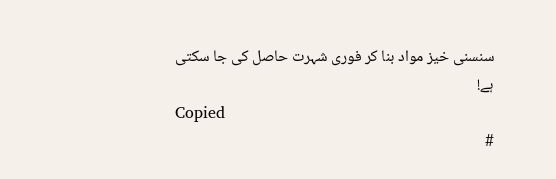سنسنی خیز مواد بنا کر فوری شہرت حاصل کی جا سکتی ہے!
Copied
#